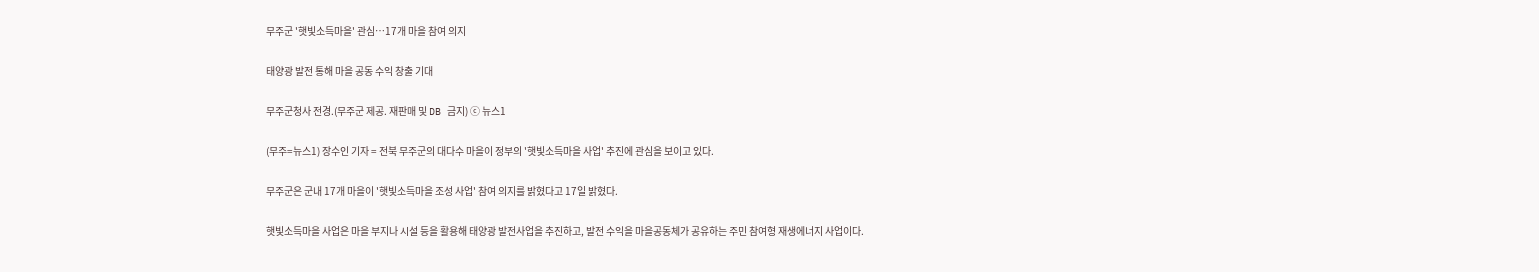무주군 '햇빛소득마을' 관심…17개 마을 참여 의지

태양광 발전 통해 마을 공동 수익 창출 기대

무주군청사 전경.(무주군 제공. 재판매 및 DB 금지) ⓒ 뉴스1

(무주=뉴스1) 장수인 기자 = 전북 무주군의 대다수 마을이 정부의 '햇빛소득마을 사업' 추진에 관심을 보이고 있다.

무주군은 군내 17개 마을이 '햇빛소득마을 조성 사업' 참여 의지를 밝혔다고 17일 밝혔다.

햇빛소득마을 사업은 마을 부지나 시설 등을 활용해 태양광 발전사업을 추진하고, 발전 수익을 마을공동체가 공유하는 주민 참여형 재생에너지 사업이다.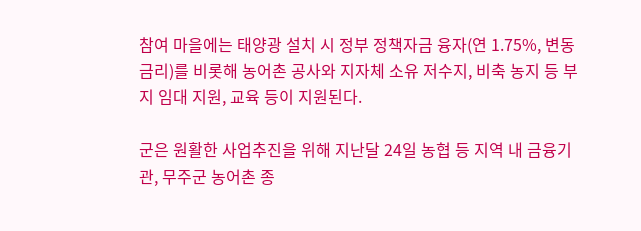참여 마을에는 태양광 설치 시 정부 정책자금 융자(연 1.75%, 변동금리)를 비롯해 농어촌 공사와 지자체 소유 저수지, 비축 농지 등 부지 임대 지원, 교육 등이 지원된다.

군은 원활한 사업추진을 위해 지난달 24일 농협 등 지역 내 금융기관, 무주군 농어촌 종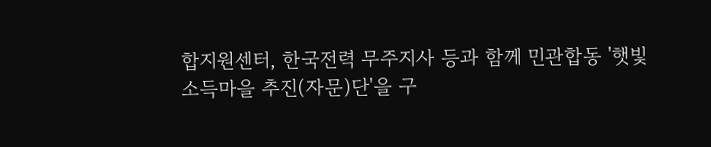합지원센터, 한국전력 무주지사 등과 함께 민관합동 '햇빛 소득마을 추진(자문)단'을 구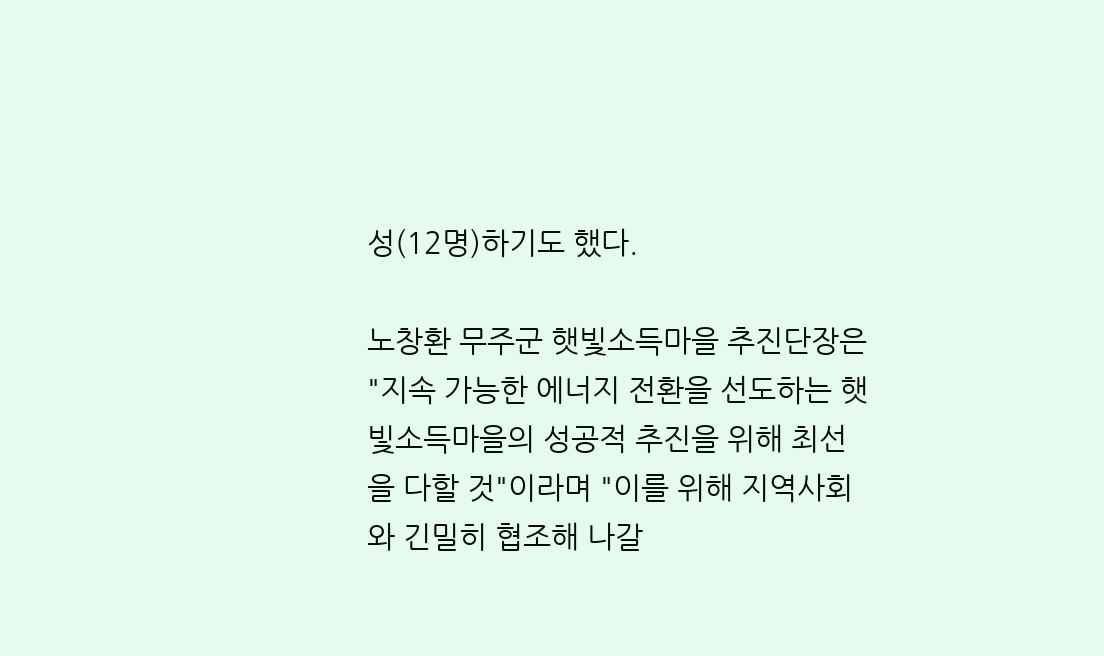성(12명)하기도 했다.

노창환 무주군 햇빛소득마을 추진단장은 "지속 가능한 에너지 전환을 선도하는 햇빛소득마을의 성공적 추진을 위해 최선을 다할 것"이라며 "이를 위해 지역사회와 긴밀히 협조해 나갈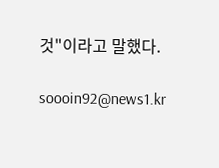것"이라고 말했다.

soooin92@news1.kr